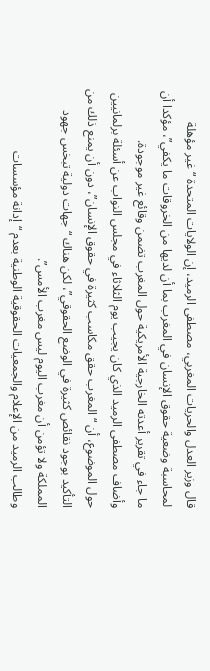قال وزير العدل والحريات المغربي، مصطفى الرميد، إن الولايات المتحدة “غير مؤهلة لمحاسبة وضعية حقوق الإنسان في المغرب بما أن لديها من الخروقات ما يكفي”، مؤكدا أن ما جاء في تقرير أعدته الخارجية الأمريكية حول المغرب تضمن وقائع غير موجودة.
وأضاف مصطفى الرميد الذي كان يجيب يوم الثلاثاء في مجلس النواب عن أسئلة برلمانيين حول الموضوع، أن “المغرب حقق مكاسب كثيرة في حقوق الإنسان”، دون أن يمنع ذلك من التأكيد بوجود نقائص كثيرة في الوضع الحقوقي”، لكن هناك “جهات دولية تبخس جهود المملكة ولا تؤمن أن مغرب اليوم ليس مغرب الأمس”.
وطالب الرميد من الإعلام والجمعيات الحقوقية الوطنية بعدم “إدانة مؤسسات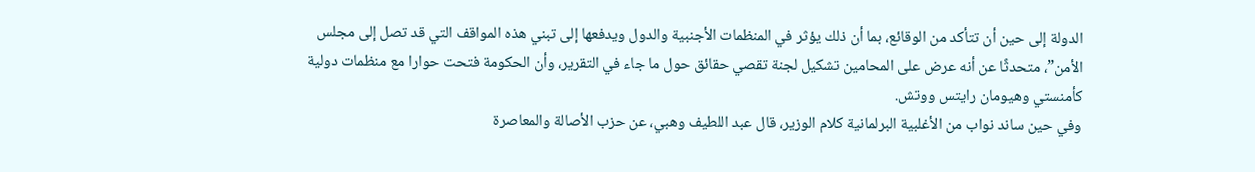الدولة إلى حين أن تتأكد من الوقائع، بما أن ذلك يؤثر في المنظمات الأجنبية والدول ويدفعها إلى تبني هذه المواقف التي قد تصل إلى مجلس الأمن”، متحدثًا عن أنه عرض على المحامين تشكيل لجنة تقصي حقائق حول ما جاء في التقرير، وأن الحكومة فتحت حوارا مع منظمات دولية كأمنستي وهيومان رايتس ووتش.
وفي حين ساند نواب من الأغلبية البرلمانية كلام الوزير، قال عبد اللطيف وهبي، عن حزب الأصالة والمعاصرة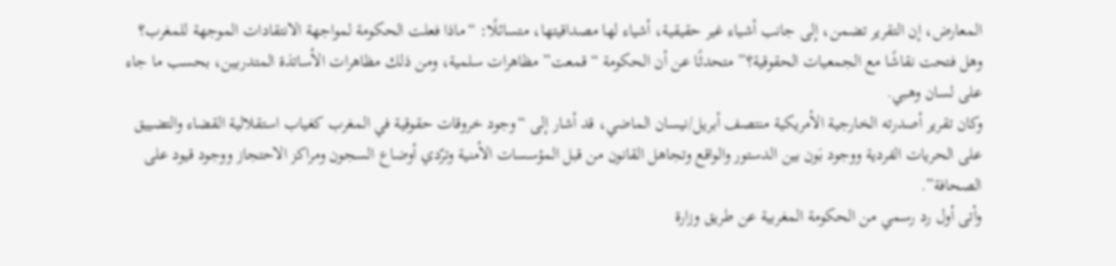المعارض، إن التقرير تضمن، إلى جانب أشياء غير حقيقية، أشياء لها مصداقيتها، متسائلًا: “ماذا فعلت الحكومة لمواجهة الانتقادات الموجهة للمغرب؟ وهل فتحت نقاشًا مع الجمعيات الحقوقية؟” متحدثًا عن أن الحكومة “قمعت” مظاهرات سلمية، ومن ذلك مظاهرات الأساتذة المتدربين، بحسب ما جاء على لسان وهبي.
وكان تقرير أصدرته الخارجية الأمريكية منتصف أبريل/نيسان الماضي، قد أشار إلى “وجود خروقات حقوقية في المغرب كغياب استقلالية القضاء والتضييق على الحريات الفردية ووجود بَون بين الدستور والواقع وتجاهل القانون من قبل المؤسسات الأمنية وترّدي أوضاع السجون ومراكز الاحتجاز ووجود قيود على الصحافة”.
وأتى أول رد رسمي من الحكومة المغربية عن طريق وزارة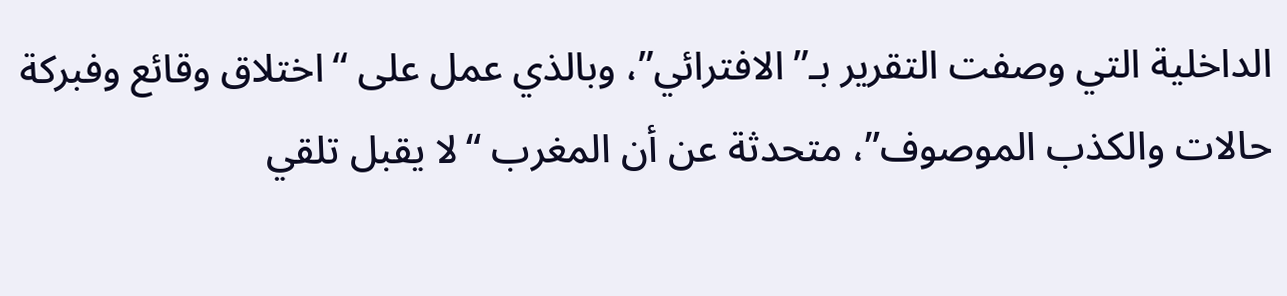الداخلية التي وصفت التقرير بـ”الافترائي”، وبالذي عمل على “اختلاق وقائع وفبركة حالات والكذب الموصوف”، متحدثة عن أن المغرب “لا يقبل تلقي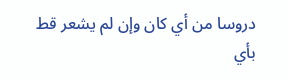دروسا من أي كان وإن لم يشعر قط بأي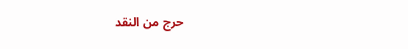حرج من النقد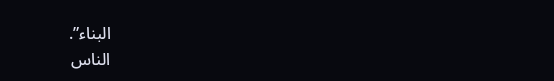البناء”.
الناس